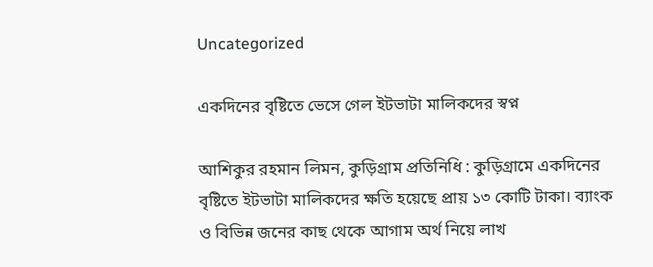Uncategorized

একদিনের বৃষ্টিতে ভেসে গেল ইটভাটা মালিকদের স্বপ্ন

আশিকুর রহমান লিমন, কুড়িগ্রাম প্রতিনিধি : কুড়িগ্রামে একদিনের বৃষ্টিতে ইটভাটা মালিকদের ক্ষতি হয়েছে প্রায় ১৩ কোটি টাকা। ব্যাংক ও বিভিন্ন জনের কাছ থেকে আগাম অর্থ নিয়ে লাখ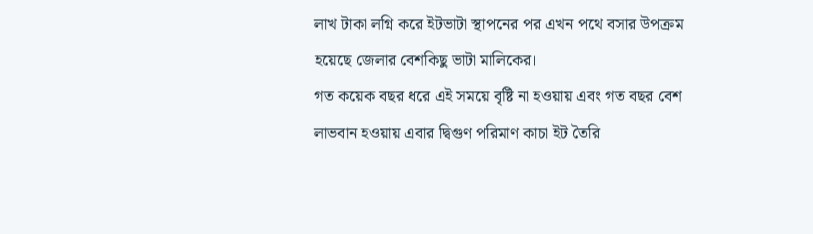লাখ টাকা লগ্নি করে ইটভাটা স্থাপনের পর এখন পথে বসার উপক্রম হয়েছে জেলার বেশকিছু ভাটা মালিকের।
গত কয়েক বছর ধরে এই সময়ে বৃষ্টি না হওয়ায় এবং গত বছর বেশ লাভবান হওয়ায় এবার দ্বিগুণ পরিমাণ কাচা ইট তৈরি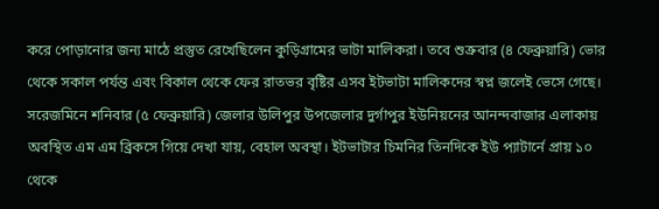করে পোড়ানোর জন্য মাঠে প্রস্তুত রেখেছিলেন কুড়িগ্রামের ভাটা মালিকরা। তবে শুক্রবার (৪ ফেব্রুয়ারি) ভোর থেকে সকাল পর্যন্ত এবং বিকাল থেকে ফের রাতভর বৃষ্টির এসব ইটভাটা মালিকদের স্বপ্ন জলেই ভেসে গেছে।
সরেজমিনে শনিবার (৫ ফেব্রুয়ারি) জেলার উলিপুর উপজেলার দুর্গাপুর ইউনিয়নের আনন্দবাজার এলাকায় অবস্থিত এম এম ব্রিকসে গিয়ে দেখা যায়, বেহাল অবস্থা। ইটভাটার চিমনির তিনদিকে ইউ প্যাটার্নে প্রায় ১০ থেকে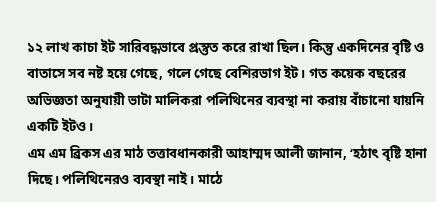১২ লাখ কাচা ইট সারিবদ্ধভাবে প্রস্তুত করে রাখা ছিল। কিন্তু একদিনের বৃষ্টি ও বাতাসে সব নষ্ট হয়ে গেছে, গলে গেছে বেশিরভাগ ইট। গত কয়েক বছরের অভিজ্ঞতা অনুযায়ী ভাটা মালিকরা পলিথিনের ব্যবস্থা না করায় বাঁচানো যায়নি একটি ইটও।
এম এম ব্রিকস এর মাঠ তত্তাবধানকারী আহাম্মদ আলী জানান, ‘হঠাৎ বৃষ্টি হানা দিছে। পলিথিনেরও ব্যবস্থা নাই। মাঠে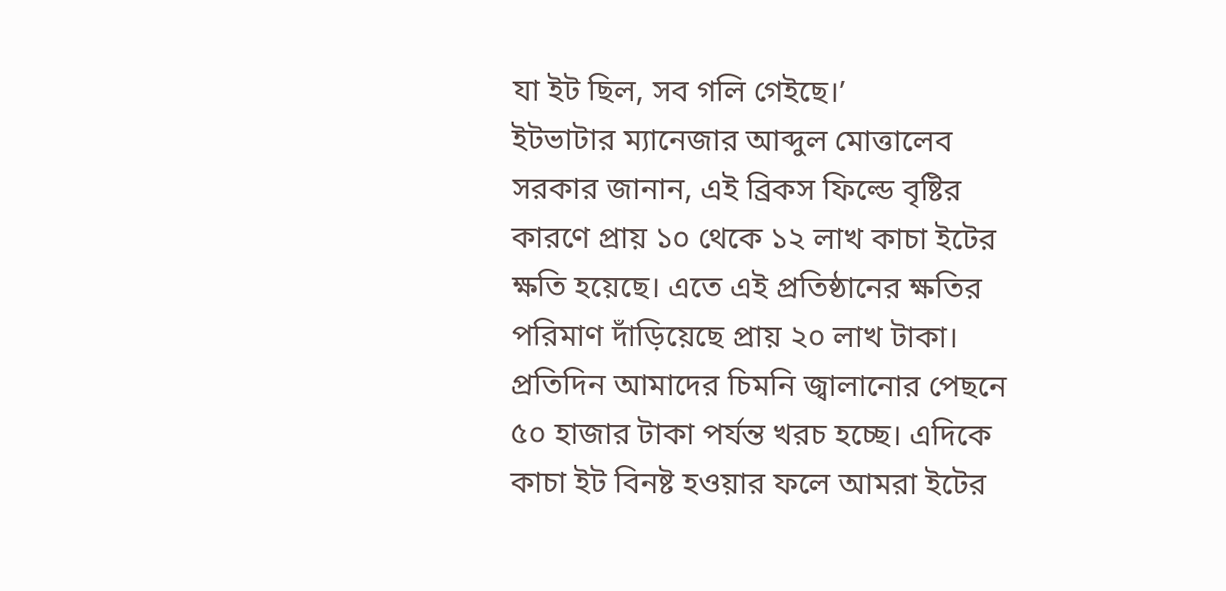যা ইট ছিল, সব গলি গেইছে।’
ইটভাটার ম্যানেজার আব্দুল মোত্তালেব সরকার জানান, এই ব্রিকস ফিল্ডে বৃষ্টির কারণে প্রায় ১০ থেকে ১২ লাখ কাচা ইটের ক্ষতি হয়েছে। এতে এই প্রতিষ্ঠানের ক্ষতির পরিমাণ দাঁড়িয়েছে প্রায় ২০ লাখ টাকা। প্রতিদিন আমাদের চিমনি জ্বালানোর পেছনে ৫০ হাজার টাকা পর্যন্ত খরচ হচ্ছে। এদিকে কাচা ইট বিনষ্ট হওয়ার ফলে আমরা ইটের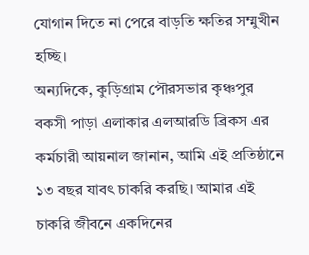যোগান দিতে না পেরে বাড়তি ক্ষতির সম্মুখীন হচ্ছি।
অন্যদিকে, কুড়িগ্রাম পৌরসভার কৃঞ্চপুর বকসী পাড়া এলাকার এলআরডি ব্রিকস এর কর্মচারী আয়নাল জানান, আমি এই প্রতিষ্ঠানে ১৩ বছর যাবৎ চাকরি করছি। আমার এই চাকরি জীবনে একদিনের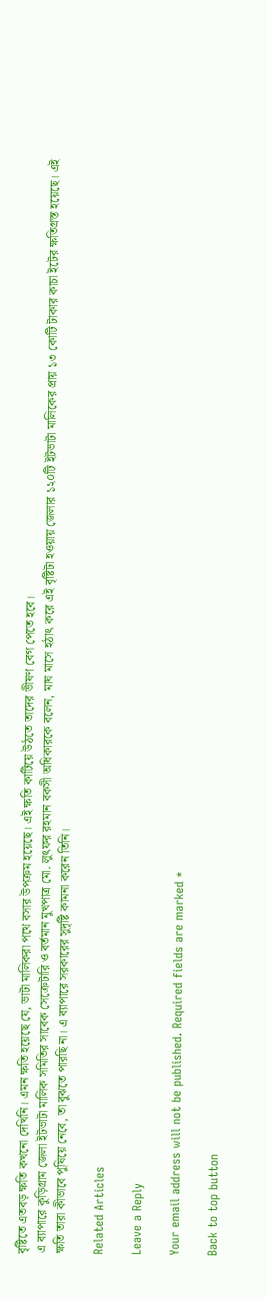বৃষ্টিতে এতবড় ক্ষতি কখনো দেখিনি। এমন ক্ষতি হয়েছে যে, ভাটা মালিকরা পথে বসার উপক্রম হয়েছে। এই ক্ষতি কাটিয়ে উঠতে তাদের ভীষণ বেগ পেতে হবে।
এ ব্যাপারে কুড়িগ্রাম জেলা ইটভাটা মালিক সমিতির সাবেক সেক্রেটারি ও বর্তমান মুখপাত্র মো. লুৎফর রহমান বকসী অধিকারকে বলেন, মাঘ মাসে হঠাৎ করে এই বৃষ্টিটা হওয়ায় জেলার ১২০টি ইটভাটা মালিকের প্রায় ১৩ কোটি টাকার কাচা ইটের ক্ষতিগ্রস্ত হয়েছে। এই ক্ষতি তারা কীভাবে পুষিয়ে নেবে, তা বুঝতে পারছি না। এ ব্যাপারে সরকারের সুদৃষ্টি কামনা করেন তিনি।

Related Articles

Leave a Reply

Your email address will not be published. Required fields are marked *

Back to top button